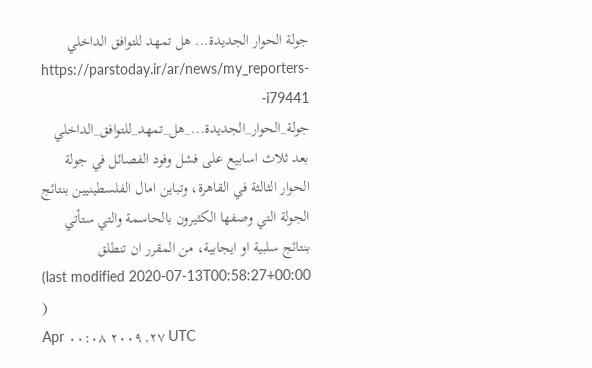جولة الحوار الجديدة... هل تمهد للتوافق الداخلي
https://parstoday.ir/ar/news/my_reporters-i79441-جولة_الحوار_الجديدة..._هل_تمهد_للتوافق_الداخلي
بعد ثلاث اسابيع على فشل وفود الفصائل في جولة الحوار الثالثة في القاهرة، وتباين امال الفلسطينيين بنتائج الجولة التي وصفها الكثيرون بالحاسمة والتي ستأتي بنتائج سلبية او ايجابية، من المقرر ان تنطلق
(last modified 2020-07-13T00:58:27+00:00 )
Apr ٢٧, ٢٠٠٩ ٠٠:٠٨ UTC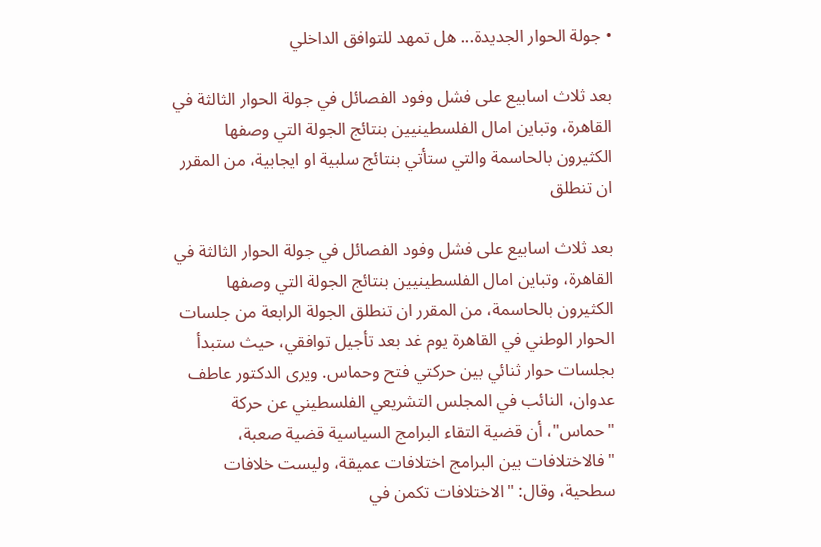• جولة الحوار الجديدة... هل تمهد للتوافق الداخلي

بعد ثلاث اسابيع على فشل وفود الفصائل في جولة الحوار الثالثة في القاهرة، وتباين امال الفلسطينيين بنتائج الجولة التي وصفها الكثيرون بالحاسمة والتي ستأتي بنتائج سلبية او ايجابية، من المقرر ان تنطلق

بعد ثلاث اسابيع على فشل وفود الفصائل في جولة الحوار الثالثة في القاهرة، وتباين امال الفلسطينيين بنتائج الجولة التي وصفها الكثيرون بالحاسمة، من المقرر ان تنطلق الجولة الرابعة من جلسات الحوار الوطني في القاهرة يوم غد بعد تأجيل توافقي، حيث ستبدأ بجلسات حوار ثنائي بين حركتي فتح وحماس. ويرى الدكتور عاطف عدوان، النائب في المجلس التشريعي الفلسطيني عن حركة "حماس"، أن قضية التقاء البرامج السياسية قضية صعبة، "فالاختلافات بين البرامج اختلافات عميقة، وليست خلافات سطحية، وقال: "الاختلافات تكمن في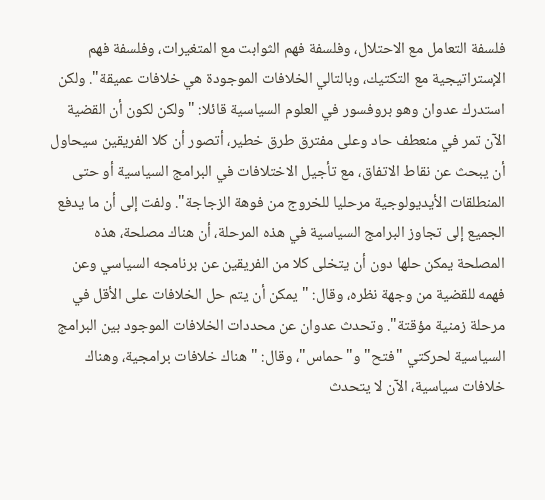فلسفة التعامل مع الاحتلال، وفلسفة فهم الثوابت مع المتغيرات، وفلسفة فهم الإستراتيجية مع التكتيك، وبالتالي الخلافات الموجودة هي خلافات عميقة". ولكن استدرك عدوان وهو بروفسور في العلوم السياسية قائلا: "ولكن لكون أن القضية الآن تمر في منعطف حاد وعلى مفترق طرق خطير، أتصور أن كلا الفريقين سيحاول أن يبحث عن نقاط الاتفاق، مع تأجيل الاختلافات في البرامج السياسية أو حتى المنطلقات الأيديولوجية مرحليا للخروج من فوهة الزجاجة". ولفت إلى أن ما يدفع الجميع إلى تجاوز البرامج السياسية في هذه المرحلة، أن هناك مصلحة، هذه المصلحة يمكن حلها دون أن يتخلى كلا من الفريقين عن برنامجه السياسي وعن فهمه للقضية من وجهة نظره، وقال: "يمكن أن يتم حل الخلافات على الأقل في مرحلة زمنية مؤقتة". وتحدث عدوان عن محددات الخلافات الموجود بين البرامج السياسية لحركتي "فتح" و"حماس"، وقال: "هناك خلافات برامجية، وهناك خلافات سياسية، الآن لا يتحدث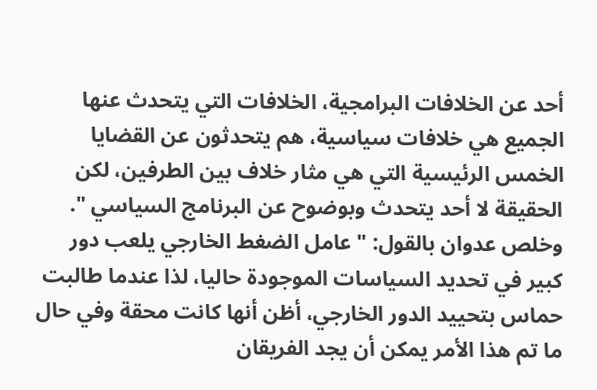أحد عن الخلافات البرامجية، الخلافات التي يتحدث عنها الجميع هي خلافات سياسية، هم يتحدثون عن القضايا الخمس الرئيسية التي هي مثار خلاف بين الطرفين، لكن الحقيقة لا أحد يتحدث وبوضوح عن البرنامج السياسي ". وخلص عدوان بالقول: "عامل الضغط الخارجي يلعب دور كبير في تحديد السياسات الموجودة حاليا، لذا عندما طالبت حماس بتحييد الدور الخارجي، أظن أنها كانت محقة وفي حال ما تم هذا الأمر يمكن أن يجد الفريقان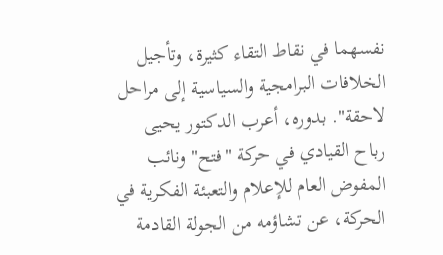نفسهما في نقاط التقاء كثيرة، وتأجيل الخلافات البرامجية والسياسية إلى مراحل لاحقة". بدوره، أعرب الدكتور يحيى رباح القيادي في حركة "فتح" ونائب المفوض العام للإعلام والتعبئة الفكرية في الحركة، عن تشاؤمه من الجولة القادمة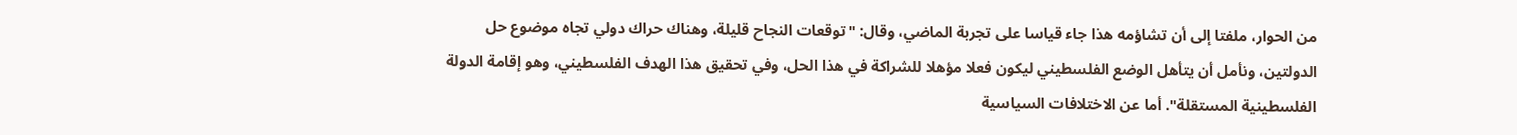من الحوار، ملفتا إلى أن تشاؤمه هذا جاء قياسا على تجربة الماضي، وقال: "توقعات النجاح قليلة، وهناك حراك دولي تجاه موضوع حل الدولتين، ونأمل أن يتأهل الوضع الفلسطيني ليكون فعلا مؤهلا للشراكة في هذا الحل، وفي تحقيق هذا الهدف الفلسطيني، وهو إقامة الدولة الفلسطينية المستقلة". أما عن الاختلافات السياسية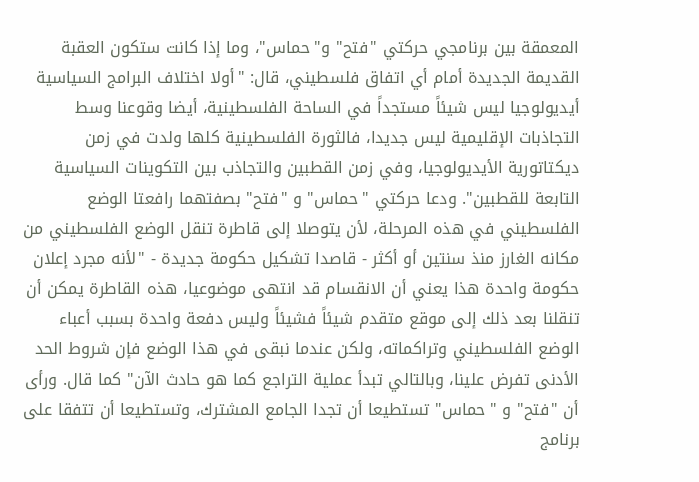المعمقة بين برنامجي حركتي "فتح" و"حماس"، وما إذا كانت ستكون العقبة القديمة الجديدة أمام أي اتفاق فلسطيني، قال: "أولا اختلاف البرامج السياسية أيديولوجيا ليس شيئاً مستجداً في الساحة الفلسطينية، أيضا وقوعنا وسط التجاذبات الإقليمية ليس جديدا، فالثورة الفلسطينية كلها ولدت في زمن ديكتاتورية الأيديولوجيا، وفي زمن القطبين والتجاذب بين التكوينات السياسية التابعة للقطبين". ودعا حركتي "حماس" و "فتح" بصفتهما رافعتا الوضع الفلسطيني في هذه المرحلة، لأن يتوصلا إلى قاطرة تنقل الوضع الفلسطيني من مكانه الغارز منذ سنتين أو أكثر - قاصدا تشكيل حكومة جديدة - "لأنه مجرد إعلان حكومة واحدة هذا يعني أن الانقسام قد انتهى موضوعيا، هذه القاطرة يمكن أن تنقلنا بعد ذلك إلى موقع متقدم شيئاً فشيئاً وليس دفعة واحدة بسبب أعباء الوضع الفلسطيني وتراكماته، ولكن عندما نبقى في هذا الوضع فإن شروط الحد الأدنى تفرض علينا، وبالتالي تبدأ عملية التراجع كما هو حادث الآن" كما قال. ورأى أن "فتح" و "حماس" تستطيعا أن تجدا الجامع المشترك، وتستطيعا أن تتفقا على برنامج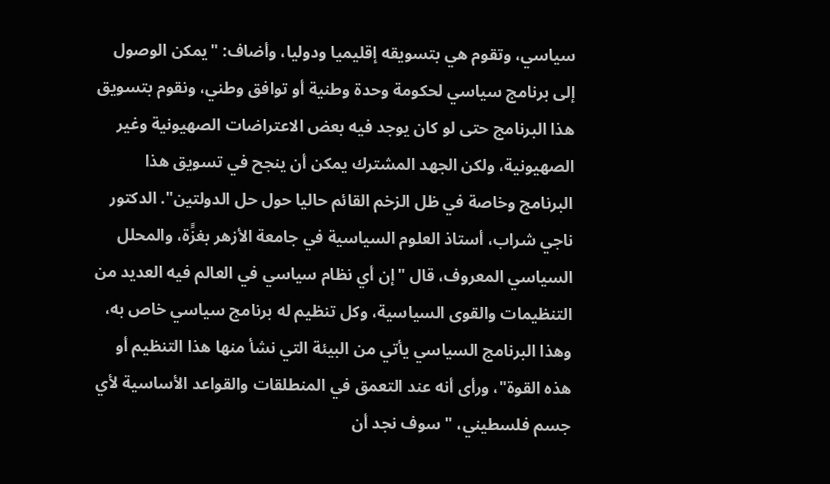سياسي، وتقوم هي بتسويقه إقليميا ودوليا، وأضاف: "يمكن الوصول إلى برنامج سياسي لحكومة وحدة وطنية أو توافق وطني، ونقوم بتسويق هذا البرنامج حتى لو كان يوجد فيه بعض الاعتراضات الصهيونية وغير الصهيونية، ولكن الجهد المشترك يمكن أن ينجح في تسويق هذا البرنامج وخاصة في ظل الزخم القائم حاليا حول حل الدولتين". الدكتور ناجي شراب، أستاذ العلوم السياسية في جامعة الأزهر بغزًَة، والمحلل السياسي المعروف، قال "إن أي نظام سياسي في العالم فيه العديد من التنظيمات والقوى السياسية، وكل تنظيم له برنامج سياسي خاص به، وهذا البرنامج السياسي يأتي من البيئة التي نشأ منها هذا التنظيم أو هذه القوة"، ورأى أنه عند التعمق في المنطلقات والقواعد الأساسية لأي جسم فلسطيني، "سوف نجد أن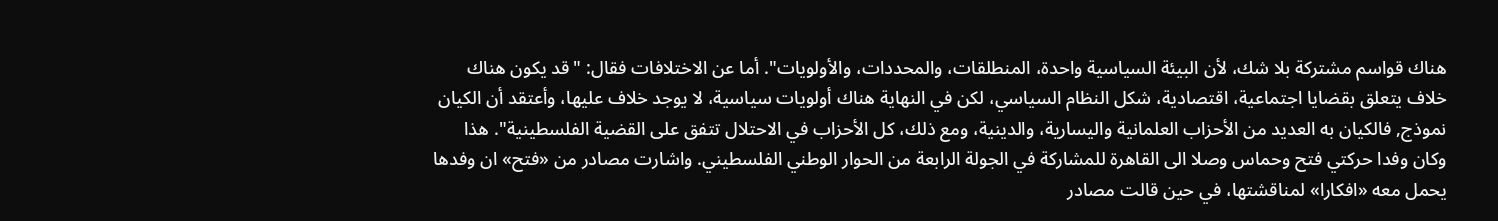هناك قواسم مشتركة بلا شك، لأن البيئة السياسية واحدة، المنطلقات، والمحددات، والأولويات". أما عن الاختلافات فقال: "قد يكون هناك خلاف يتعلق بقضايا اجتماعية، اقتصادية، شكل النظام السياسي، لكن في النهاية هناك أولويات سياسية، لا يوجد خلاف عليها، وأعتقد أن الكيان نموذج, فالكيان به العديد من الأحزاب العلمانية واليسارية، والدينية، ومع ذلك، كل الأحزاب في الاحتلال تتفق على القضية الفلسطينية". هذا وكان وفدا حركتي فتح وحماس وصلا الى القاهرة للمشاركة في الجولة الرابعة من الحوار الوطني الفلسطيني. واشارت مصادر من «فتح» ان وفدها يحمل معه «افكارا» لمناقشتها، في حين قالت مصادر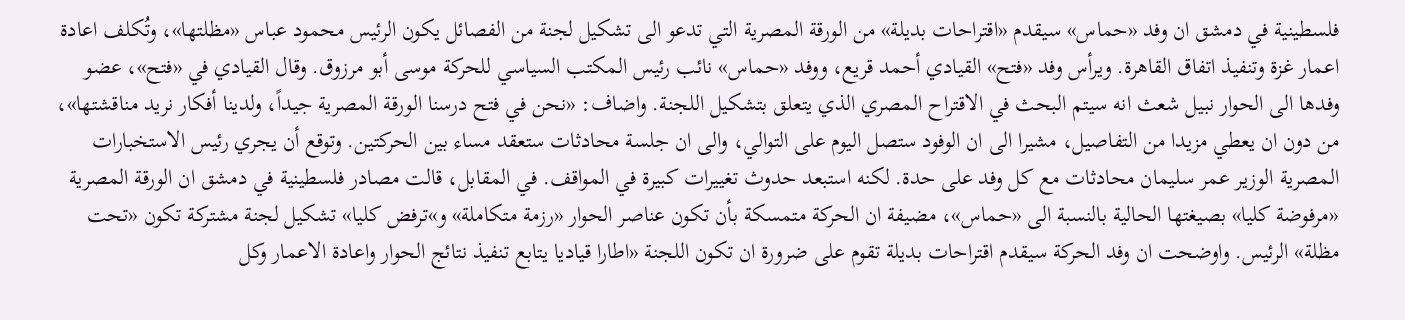فلسطينية في دمشق ان وفد «حماس» سيقدم «اقتراحات بديلة» من الورقة المصرية التي تدعو الى تشكيل لجنة من الفصائل يكون الرئيس محمود عباس «مظلتها»، وتُكلف اعادة اعمار غزة وتنفيذ اتفاق القاهرة. ويرأس وفد «فتح» القيادي أحمد قريع، ووفد «حماس» نائب رئيس المكتب السياسي للحركة موسى أبو مرزوق. وقال القيادي في «فتح»، عضو وفدها الى الحوار نبيل شعث انه سيتم البحث في الاقتراح المصري الذي يتعلق بتشكيل اللجنة. واضاف: «نحن في فتح درسنا الورقة المصرية جيداً، ولدينا أفكار نريد مناقشتها»، من دون ان يعطي مزيدا من التفاصيل، مشيرا الى ان الوفود ستصل اليوم على التوالي، والى ان جلسة محادثات ستعقد مساء بين الحركتين. وتوقع أن يجري رئيس الاستخبارات المصرية الوزير عمر سليمان محادثات مع كل وفد على حدة. لكنه استبعد حدوث تغييرات كبيرة في المواقف. في المقابل، قالت مصادر فلسطينية في دمشق ان الورقة المصرية «مرفوضة كليا» بصيغتها الحالية بالنسبة الى «حماس»، مضيفة ان الحركة متمسكة بأن تكون عناصر الحوار «رزمة متكاملة» و»ترفض كليا» تشكيل لجنة مشتركة تكون «تحت مظلة» الرئيس. واوضحت ان وفد الحركة سيقدم اقتراحات بديلة تقوم على ضرورة ان تكون اللجنة «اطارا قياديا يتابع تنفيذ نتائج الحوار واعادة الاعمار وكل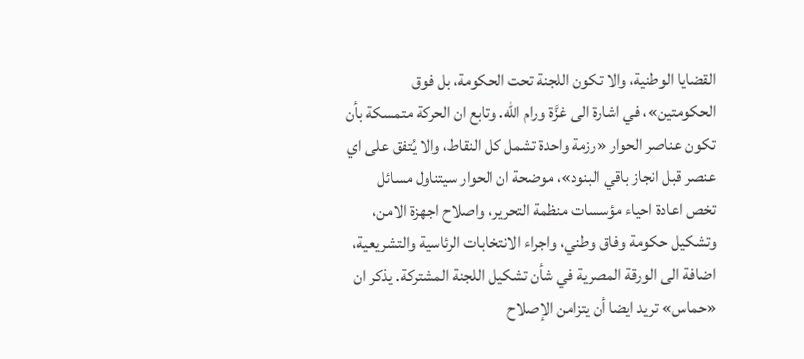القضايا الوطنية، والا تكون اللجنة تحت الحكومة، بل فوق الحكومتين»، في اشارة الى غزَّة ورام الله. وتابع ان الحركة متمسكة بأن تكون عناصر الحوار «رزمة واحدة تشمل كل النقاط، والا يُتفق على اي عنصر قبل انجاز باقي البنود»، موضحة ان الحوار سيتناول مسائل تخص اعادة احياء مؤسسات منظمة التحرير، واصلاح اجهزة الامن، وتشكيل حكومة وفاق وطني، واجراء الانتخابات الرئاسية والتشريعية، اضافة الى الورقة المصرية في شأن تشكيل اللجنة المشتركة. يذكر ان «حماس» تريد ايضا أن يتزامن الإصلاح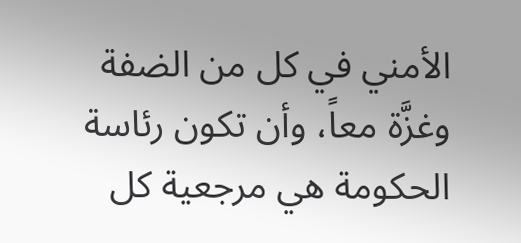الأمني في كل من الضفة وغزَّة معاً، وأن تكون رئاسة الحكومة هي مرجعية كل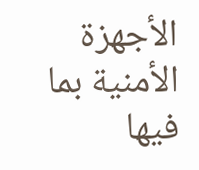الأجهزة الأمنية بما فيها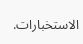الاستخبارات.